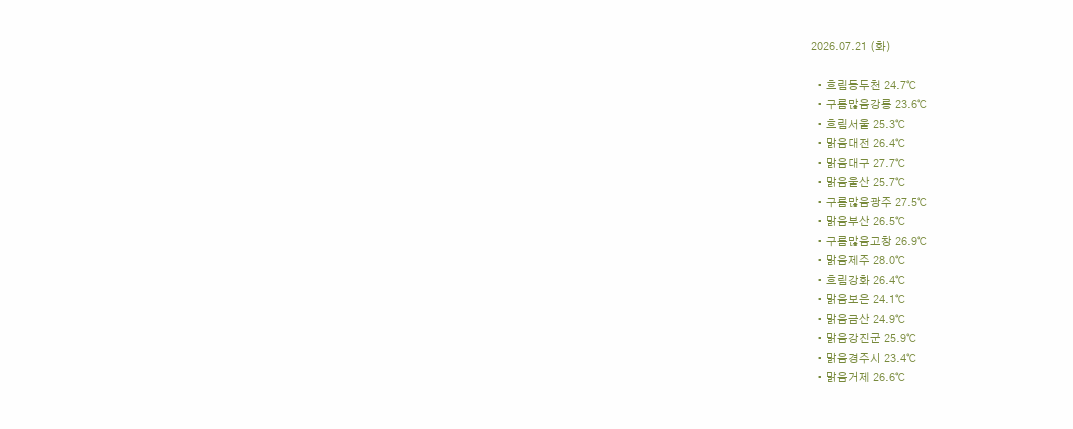2026.07.21 (화)

  • 흐림동두천 24.7℃
  • 구름많음강릉 23.6℃
  • 흐림서울 25.3℃
  • 맑음대전 26.4℃
  • 맑음대구 27.7℃
  • 맑음울산 25.7℃
  • 구름많음광주 27.5℃
  • 맑음부산 26.5℃
  • 구름많음고창 26.9℃
  • 맑음제주 28.0℃
  • 흐림강화 26.4℃
  • 맑음보은 24.1℃
  • 맑음금산 24.9℃
  • 맑음강진군 25.9℃
  • 맑음경주시 23.4℃
  • 맑음거제 26.6℃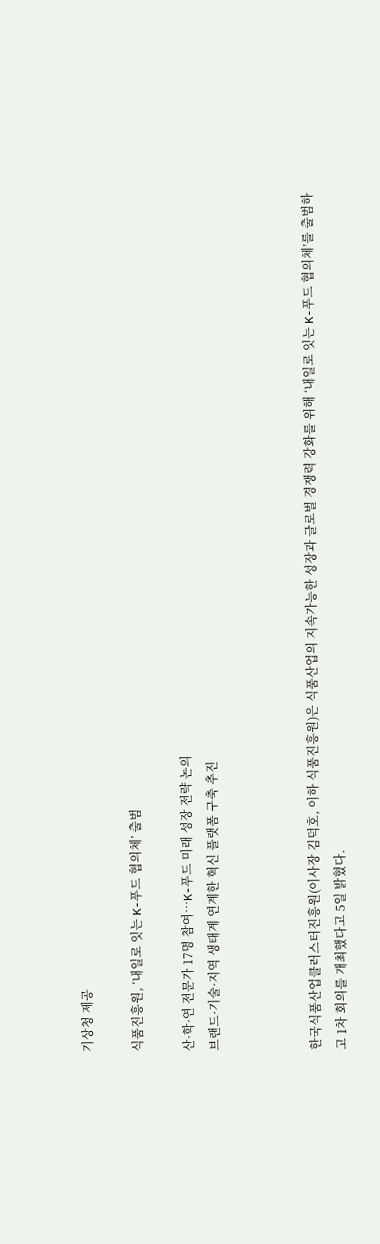기상청 제공

식품진흥원, ‘내일로 잇는 K-푸드 협의체’ 출범

산·학·연 전문가 17명 참여…K-푸드 미래 성장 전략 논의
브랜드·기술·지역 생태계 연계한 혁신 플랫폼 구축 추진



한국식품산업클러스터진흥원(이사장 김덕호, 이하 식품진흥원)은 식품산업의 지속가능한 성장과 글로벌 경쟁력 강화를 위해 ‘내일로 잇는 K-푸드 협의체’를 출범하고 1차 회의를 개최했다고 5일 밝혔다.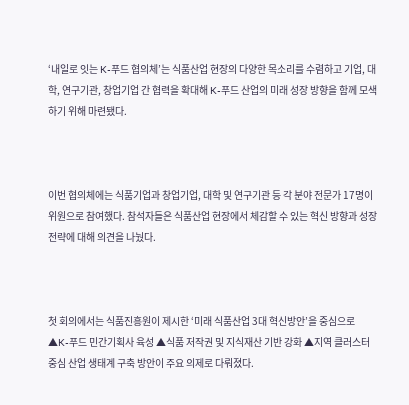‘내일로 잇는 K-푸드 협의체’는 식품산업 현장의 다양한 목소리를 수렴하고 기업, 대학, 연구기관, 창업기업 간 협력을 확대해 K-푸드 산업의 미래 성장 방향을 함께 모색하기 위해 마련됐다.



이번 협의체에는 식품기업과 창업기업, 대학 및 연구기관 등 각 분야 전문가 17명이 위원으로 참여했다. 참석자들은 식품산업 현장에서 체감할 수 있는 혁신 방향과 성장 전략에 대해 의견을 나눴다.



첫 회의에서는 식품진흥원이 제시한 ‘미래 식품산업 3대 혁신방안’을 중심으로 ▲K-푸드 민간기획사 육성 ▲식품 저작권 및 지식재산 기반 강화 ▲지역 클러스터 중심 산업 생태계 구축 방안이 주요 의제로 다뤄졌다.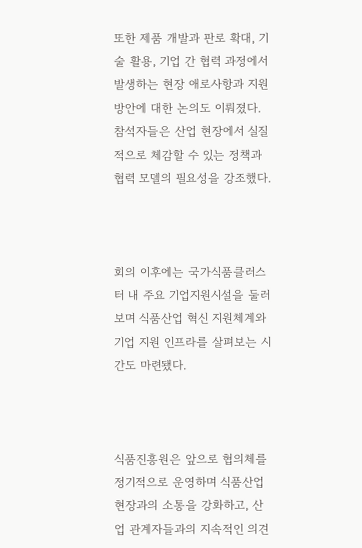또한 제품 개발과 판로 확대, 기술 활용, 기업 간 협력 과정에서 발생하는 현장 애로사항과 지원 방안에 대한 논의도 이뤄졌다. 참석자들은 산업 현장에서 실질적으로 체감할 수 있는 정책과 협력 모델의 필요성을 강조했다.



회의 이후에는 국가식품클러스터 내 주요 기업지원시설을 둘러보며 식품산업 혁신 지원체계와 기업 지원 인프라를 살펴보는 시간도 마련됐다.



식품진흥원은 앞으로 협의체를 정기적으로 운영하며 식품산업 현장과의 소통을 강화하고, 산업 관계자들과의 지속적인 의견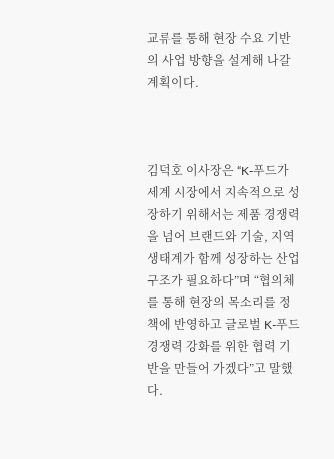교류를 통해 현장 수요 기반의 사업 방향을 설계해 나갈 계획이다.



김덕호 이사장은 “K-푸드가 세계 시장에서 지속적으로 성장하기 위해서는 제품 경쟁력을 넘어 브랜드와 기술, 지역 생태계가 함께 성장하는 산업 구조가 필요하다”며 “협의체를 통해 현장의 목소리를 정책에 반영하고 글로벌 K-푸드 경쟁력 강화를 위한 협력 기반을 만들어 가겠다”고 말했다.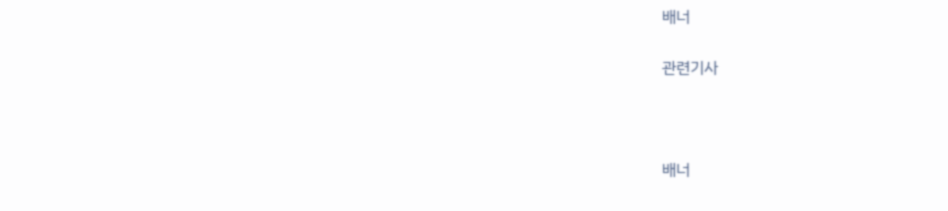배너

관련기사



배너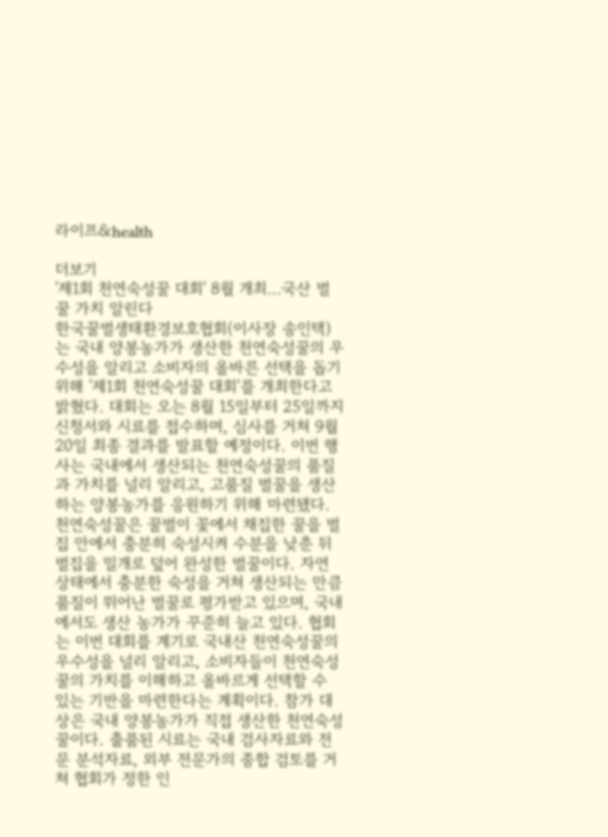라이프&health

더보기
'제1회 천연숙성꿀 대회' 8월 개최…국산 벌꿀 가치 알린다
한국꿀벌생태환경보호협회(이사장 송인택)는 국내 양봉농가가 생산한 천연숙성꿀의 우수성을 알리고 소비자의 올바른 선택을 돕기 위해 '제1회 천연숙성꿀 대회'를 개최한다고 밝혔다. 대회는 오는 8월 15일부터 25일까지 신청서와 시료를 접수하며, 심사를 거쳐 9월 20일 최종 결과를 발표할 예정이다. 이번 행사는 국내에서 생산되는 천연숙성꿀의 품질과 가치를 널리 알리고, 고품질 벌꿀을 생산하는 양봉농가를 응원하기 위해 마련됐다. 천연숙성꿀은 꿀벌이 꽃에서 채집한 꿀을 벌집 안에서 충분히 숙성시켜 수분을 낮춘 뒤 벌집을 밀개로 덮어 완성한 벌꿀이다. 자연 상태에서 충분한 숙성을 거쳐 생산되는 만큼 품질이 뛰어난 벌꿀로 평가받고 있으며, 국내에서도 생산 농가가 꾸준히 늘고 있다. 협회는 이번 대회를 계기로 국내산 천연숙성꿀의 우수성을 널리 알리고, 소비자들이 천연숙성꿀의 가치를 이해하고 올바르게 선택할 수 있는 기반을 마련한다는 계획이다. 참가 대상은 국내 양봉농가가 직접 생산한 천연숙성꿀이다. 출품된 시료는 국내 검사자료와 전문 분석자료, 외부 전문가의 종합 검토를 거쳐 협회가 정한 인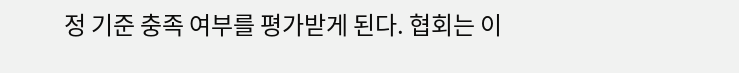정 기준 충족 여부를 평가받게 된다. 협회는 이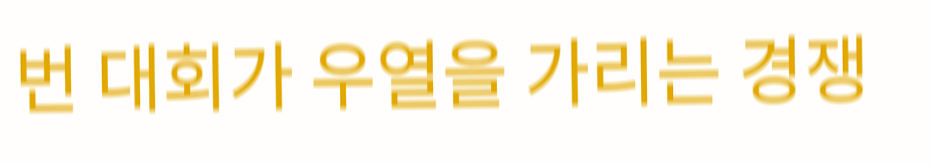번 대회가 우열을 가리는 경쟁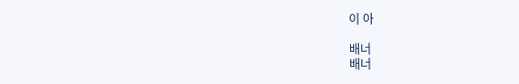이 아

배너
배너